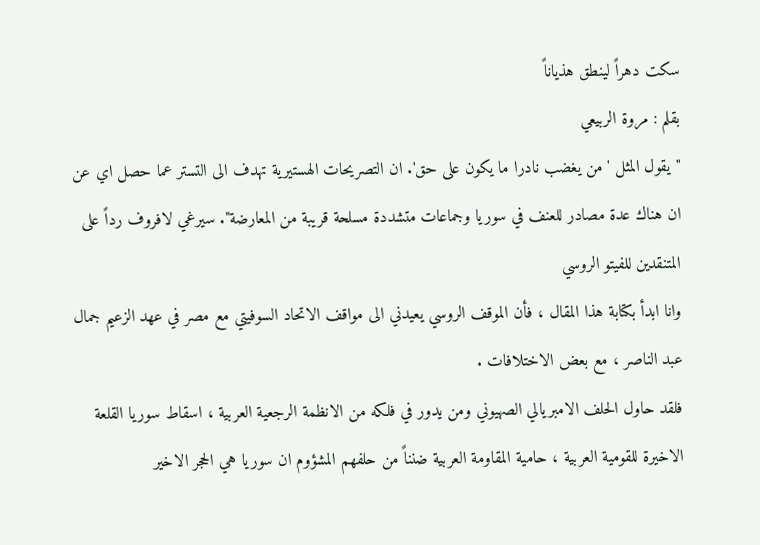سكت دهراً لينطق هذياناً
بقلم : مروة الربيعي
"يقول المثل 'من يغضب نادرا ما يكون على حق'. ان التصريحات الهستيرية تهدف الى التستر عما حصل اي عن ان هناك عدة مصادر للعنف في سوريا وجماعات متشددة مسلحة قريبة من المعارضة". سيرغي لافروف رداً على المتنقدين للفيتو الروسي
وانا ابدأ بكتابة هذا المقال ، فأن الموقف الروسي يعيدني الى مواقف الاتحاد السوفيتي مع مصر في عهد الزعيم جمال عبد الناصر ، مع بعض الاختلافات .
فلقد حاول الحلف الامبريالي الصهيوني ومن يدور في فلكه من الانظمة الرجعية العربية ، اسقاط سوريا القلعة الاخيرة للقومية العربية ، حامية المقاومة العربية ضنناً من حلفهم المشؤوم ان سوريا هي الحجر الاخير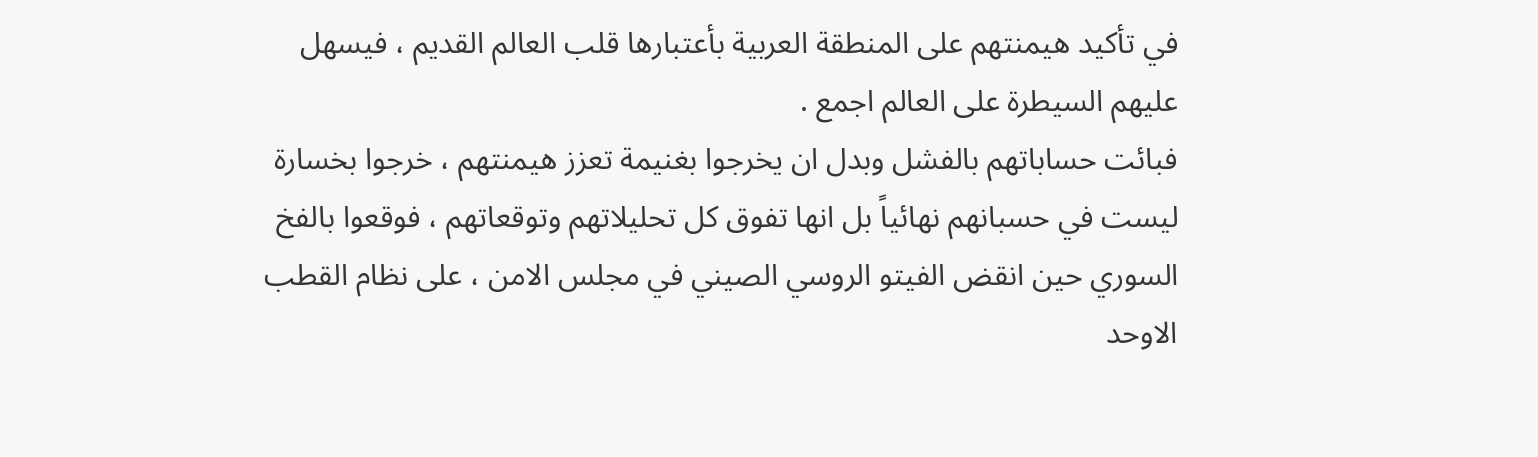في تأكيد هيمنتهم على المنطقة العربية بأعتبارها قلب العالم القديم ، فيسهل عليهم السيطرة على العالم اجمع .
فبائت حساباتهم بالفشل وبدل ان يخرجوا بغنيمة تعزز هيمنتهم ، خرجوا بخسارة ليست في حسبانهم نهائياً بل انها تفوق كل تحليلاتهم وتوقعاتهم ، فوقعوا بالفخ السوري حين انقض الفيتو الروسي الصيني في مجلس الامن ، على نظام القطب الاوحد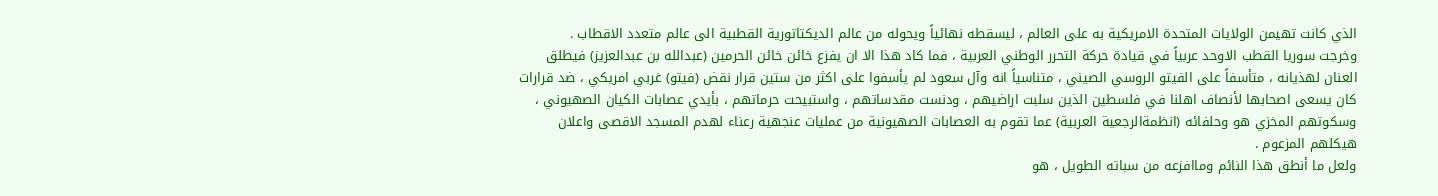الذي كانت تهيمن الولايات المتحدة الامريكية به على العالم ، ليسقطه نهائياً ويحوله من عالم الديكتاتورية القطبية الى عالم متعدد الاقطاب .
وخرجت سوريا القطب الاوحد عربياً في قيادة حركة التحرر الوطني العربية ، فما كاد هذا الا ان يفزع خائن خائن الحرمين (عبدالله بن عبدالعزيز) فيطلق العنان لهذيانه ، متأسفاً على الفيتو الروسي الصيني ، متناسياً انه وآل سعود لم يأسفوا على اكثر من ستين قرار نقض (فيتو) غربي امريكي ، ضد قرارات كان يسعى اصحابها لأنصاف اهلنا في فلسطين الذين سلبت اراضيهم ، ودنست مقدساتهم ، واستبيحت حرماتهم ، بأيدي عصابات الكيان الصهيوني ، وسكوتهم المخزي هو وحلفائه (انظمةالرجعية العربية) عما تقوم به العصابات الصهيونية من عمليات عنجهية رعناء لهدم المسجد الاقصى واعلان هيكلهم المزعوم .
ولعل ما أنطق هذا النائم وماافزعه من سباته الطويل ، هو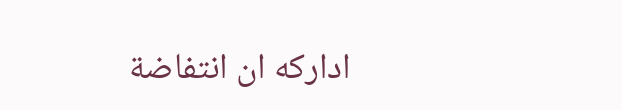اداركه ان انتفاضة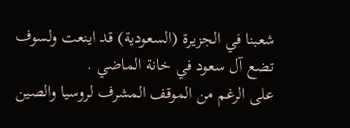شعبنا في الجزيرة (السعودية) قد اينعت ولسوف تضع آل سعود في خانة الماضي .
على الرغم من الموقف المشرف لروسيا والصين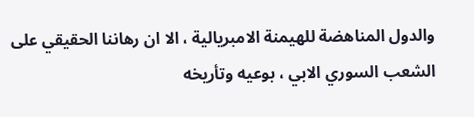والدول المناهضة للهيمنة الامبريالية ، الا ان رهاننا الحقيقي على الشعب السوري الابي ، بوعيه وتأريخه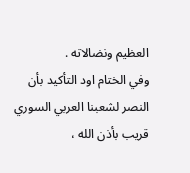العظيم ونضالاته .
وفي الختام اود التأكيد بأن النصر لشعبنا العربي السوري قريب بأذن الله ،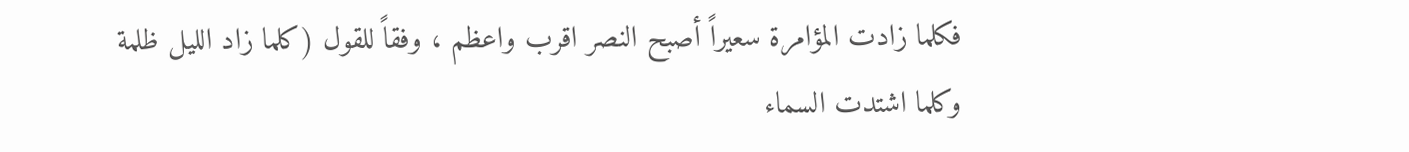فكلما زادت المؤامرة سعيراً أصبح النصر اقرب واعظم ، وفقاً للقول (كلما زاد الليل ظلمة وكلما اشتدت السماء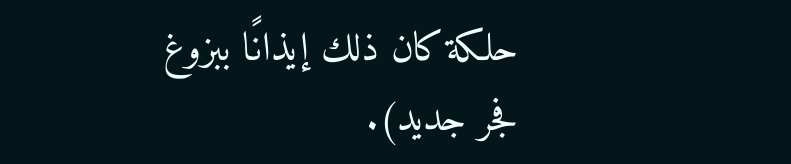حلكة كان ذلك إيذانًا ببزوغ فجر جديد).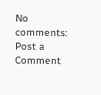No comments:
Post a Comment